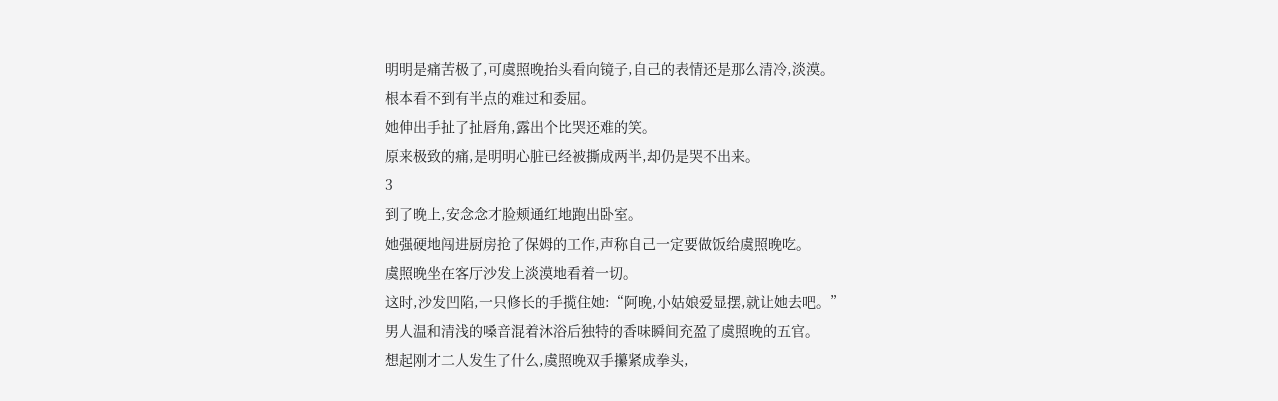明明是痛苦极了,可虞照晚抬头看向镜子,自己的表情还是那么清冷,淡漠。
根本看不到有半点的难过和委屈。
她伸出手扯了扯唇角,露出个比哭还难的笑。
原来极致的痛,是明明心脏已经被撕成两半,却仍是哭不出来。
3
到了晚上,安念念才脸颊通红地跑出卧室。
她强硬地闯进厨房抢了保姆的工作,声称自己一定要做饭给虞照晚吃。
虞照晚坐在客厅沙发上淡漠地看着一切。
这时,沙发凹陷,一只修长的手揽住她:“阿晚,小姑娘爱显摆,就让她去吧。”
男人温和清浅的嗓音混着沐浴后独特的香味瞬间充盈了虞照晚的五官。
想起刚才二人发生了什么,虞照晚双手攥紧成拳头,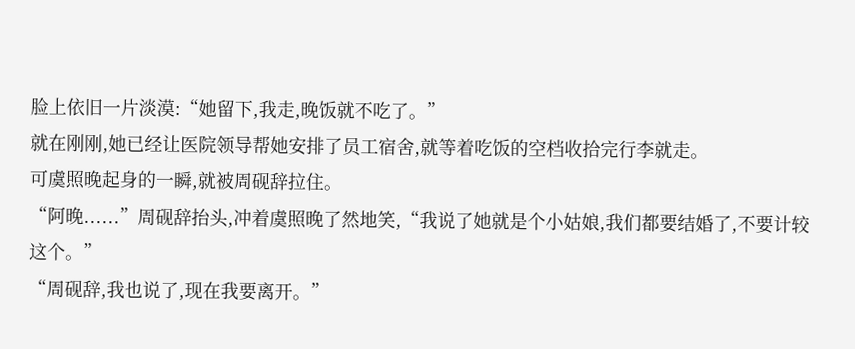脸上依旧一片淡漠:“她留下,我走,晚饭就不吃了。”
就在刚刚,她已经让医院领导帮她安排了员工宿舍,就等着吃饭的空档收拾完行李就走。
可虞照晚起身的一瞬,就被周砚辞拉住。
“阿晚......”周砚辞抬头,冲着虞照晚了然地笑,“我说了她就是个小姑娘,我们都要结婚了,不要计较这个。”
“周砚辞,我也说了,现在我要离开。”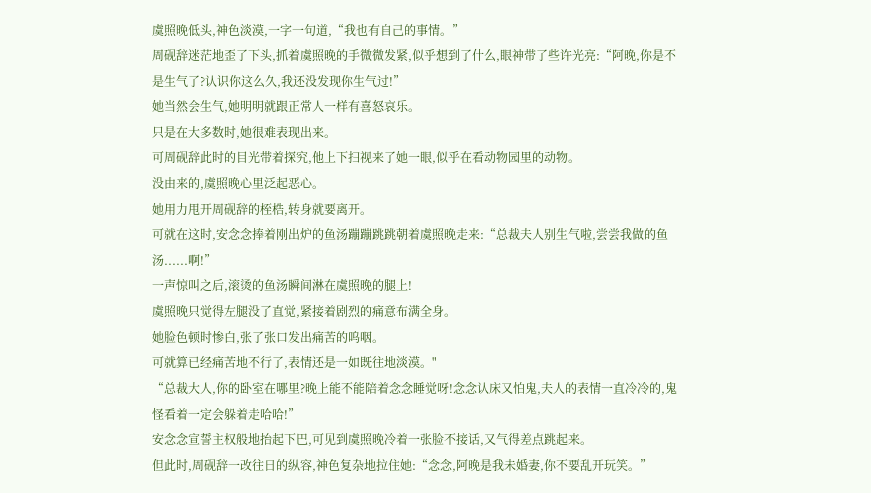虞照晚低头,神色淡漠,一字一句道,“我也有自己的事情。”
周砚辞迷茫地歪了下头,抓着虞照晚的手微微发紧,似乎想到了什么,眼神带了些许光亮:“阿晚,你是不是生气了?认识你这么久,我还没发现你生气过!”
她当然会生气,她明明就跟正常人一样有喜怒哀乐。
只是在大多数时,她很难表现出来。
可周砚辞此时的目光带着探究,他上下扫视来了她一眼,似乎在看动物园里的动物。
没由来的,虞照晚心里泛起恶心。
她用力甩开周砚辞的桎梏,转身就要离开。
可就在这时,安念念捧着刚出炉的鱼汤蹦蹦跳跳朝着虞照晚走来:“总裁夫人别生气啦,尝尝我做的鱼汤......啊!”
一声惊叫之后,滚烫的鱼汤瞬间淋在虞照晚的腿上!
虞照晚只觉得左腿没了直觉,紧接着剧烈的痛意布满全身。
她脸色顿时惨白,张了张口发出痛苦的呜咽。
可就算已经痛苦地不行了,表情还是一如既往地淡漠。"
“总裁大人,你的卧室在哪里?晚上能不能陪着念念睡觉呀!念念认床又怕鬼,夫人的表情一直冷冷的,鬼怪看着一定会躲着走哈哈!”
安念念宣誓主权般地抬起下巴,可见到虞照晚冷着一张脸不接话,又气得差点跳起来。
但此时,周砚辞一改往日的纵容,神色复杂地拉住她:“念念,阿晚是我未婚妻,你不要乱开玩笑。”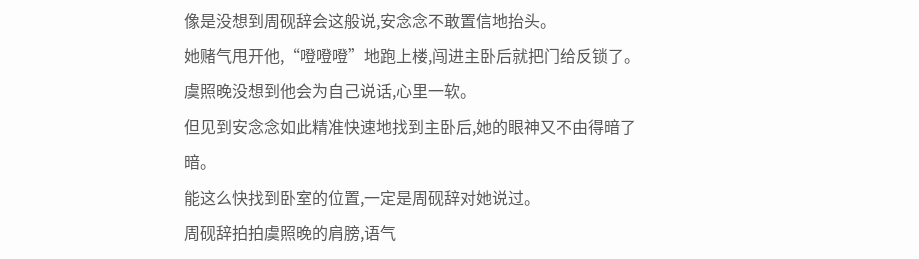像是没想到周砚辞会这般说,安念念不敢置信地抬头。
她赌气甩开他,“噔噔噔”地跑上楼,闯进主卧后就把门给反锁了。
虞照晚没想到他会为自己说话,心里一软。
但见到安念念如此精准快速地找到主卧后,她的眼神又不由得暗了暗。
能这么快找到卧室的位置,一定是周砚辞对她说过。
周砚辞拍拍虞照晚的肩膀,语气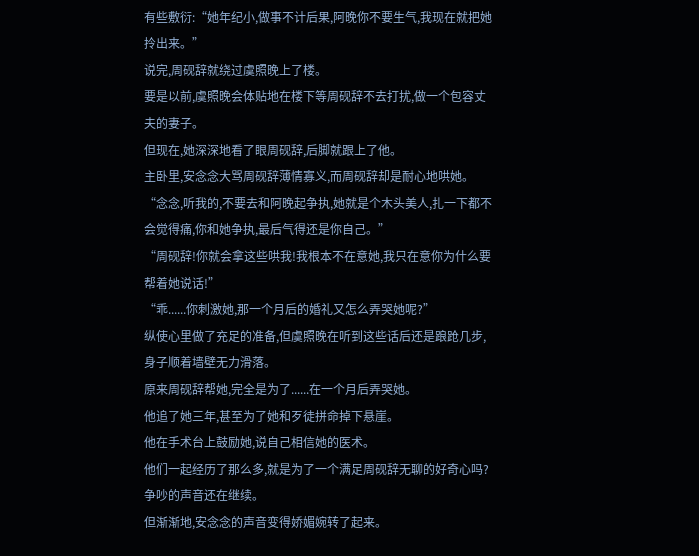有些敷衍:“她年纪小,做事不计后果,阿晚你不要生气,我现在就把她拎出来。”
说完,周砚辞就绕过虞照晚上了楼。
要是以前,虞照晚会体贴地在楼下等周砚辞不去打扰,做一个包容丈夫的妻子。
但现在,她深深地看了眼周砚辞,后脚就跟上了他。
主卧里,安念念大骂周砚辞薄情寡义,而周砚辞却是耐心地哄她。
“念念,听我的,不要去和阿晚起争执,她就是个木头美人,扎一下都不会觉得痛,你和她争执,最后气得还是你自己。”
“周砚辞!你就会拿这些哄我!我根本不在意她,我只在意你为什么要帮着她说话!”
“乖......你刺激她,那一个月后的婚礼又怎么弄哭她呢?”
纵使心里做了充足的准备,但虞照晚在听到这些话后还是踉跄几步,身子顺着墙壁无力滑落。
原来周砚辞帮她,完全是为了......在一个月后弄哭她。
他追了她三年,甚至为了她和歹徒拼命掉下悬崖。
他在手术台上鼓励她,说自己相信她的医术。
他们一起经历了那么多,就是为了一个满足周砚辞无聊的好奇心吗?
争吵的声音还在继续。
但渐渐地,安念念的声音变得娇媚婉转了起来。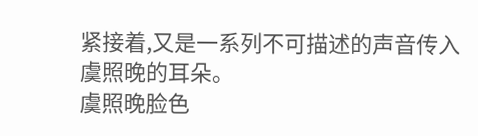紧接着,又是一系列不可描述的声音传入虞照晚的耳朵。
虞照晚脸色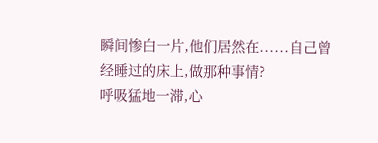瞬间惨白一片,他们居然在......自己曾经睡过的床上,做那种事情?
呼吸猛地一滞,心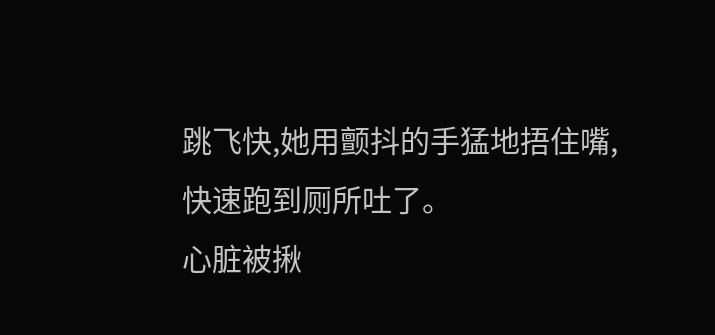跳飞快,她用颤抖的手猛地捂住嘴,快速跑到厕所吐了。
心脏被揪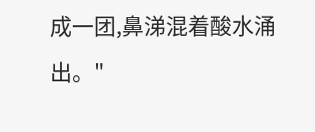成一团,鼻涕混着酸水涌出。"